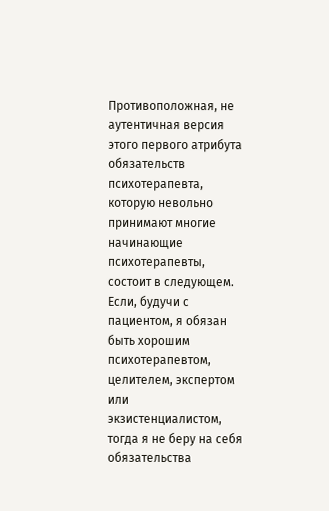Противоположная, не аутентичная версия этого первого атрибута обязательств психотерапевта, которую невольно принимают многие начинающие психотерапевты, состоит в следующем. Если, будучи с пациентом, я обязан быть хорошим психотерапевтом, целителем, экспертом или экзистенциалистом, тогда я не беру на себя обязательства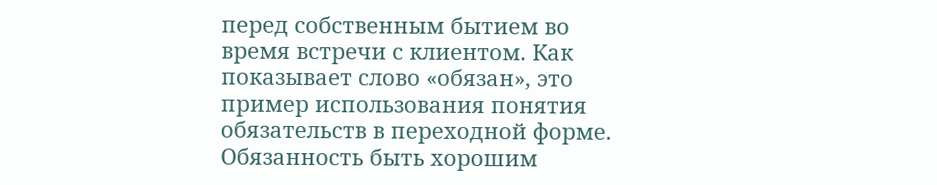перед собственным бытием во время встречи с клиентом. Как показывает слово «обязан», это пример использования понятия обязательств в переходной форме. Обязанность быть хорошим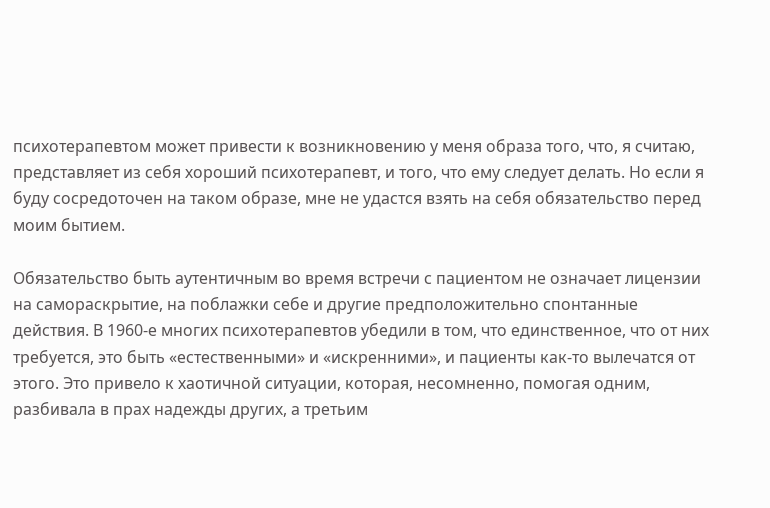психотерапевтом может привести к возникновению у меня образа того, что, я считаю, представляет из себя хороший психотерапевт, и того, что ему следует делать. Но если я буду сосредоточен на таком образе, мне не удастся взять на себя обязательство перед моим бытием.

Обязательство быть аутентичным во время встречи с пациентом не означает лицензии на самораскрытие, на поблажки себе и другие предположительно спонтанные действия. В 1960-е многих психотерапевтов убедили в том, что единственное, что от них требуется, это быть «естественными» и «искренними», и пациенты как-то вылечатся от этого. Это привело к хаотичной ситуации, которая, несомненно, помогая одним, разбивала в прах надежды других, а третьим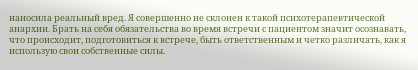наносила реальный вред. Я совершенно не склонен к такой психотерапевтической анархии. Брать на себя обязательства во время встречи с пациентом значит осознавать, что происходит, подготовиться к встрече, быть ответственным и четко различать, как я использую свои собственные силы.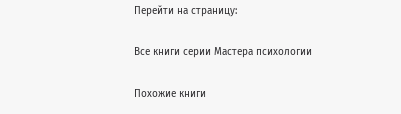Перейти на страницу:

Все книги серии Мастера психологии

Похожие книги